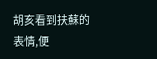胡亥看到扶蘇的表情,便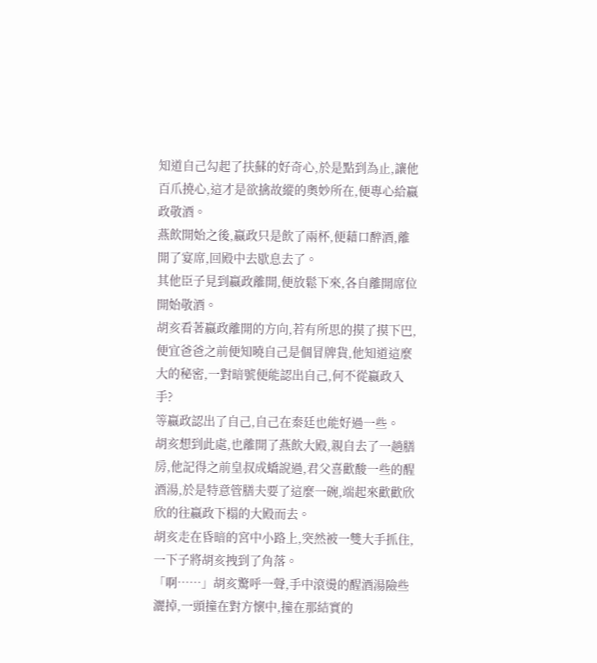知道自己勾起了扶蘇的好奇心,於是點到為止,讓他百爪撓心,這才是欲擒故縱的奧妙所在,便專心給嬴政敬酒。
燕飲開始之後,嬴政只是飲了兩杯,便藉口醉酒,離開了宴席,回殿中去歇息去了。
其他臣子見到嬴政離開,便放鬆下來,各自離開席位開始敬酒。
胡亥看著嬴政離開的方向,若有所思的摸了摸下巴,便宜爸爸之前便知曉自己是個冒牌貨,他知道這麼大的秘密,一對暗號便能認出自己,何不從嬴政入手?
等嬴政認出了自己,自己在秦廷也能好過一些。
胡亥想到此處,也離開了燕飲大殿,親自去了一趟膳房,他記得之前皇叔成蟜說過,君父喜歡酸一些的醒酒湯,於是特意管膳夫要了這麼一碗,端起來歡歡欣欣的往嬴政下榻的大殿而去。
胡亥走在昏暗的宮中小路上,突然被一雙大手抓住,一下子將胡亥拽到了角落。
「啊……」胡亥驚呼一聲,手中滾燙的醒酒湯險些灑掉,一頭撞在對方懷中,撞在那結實的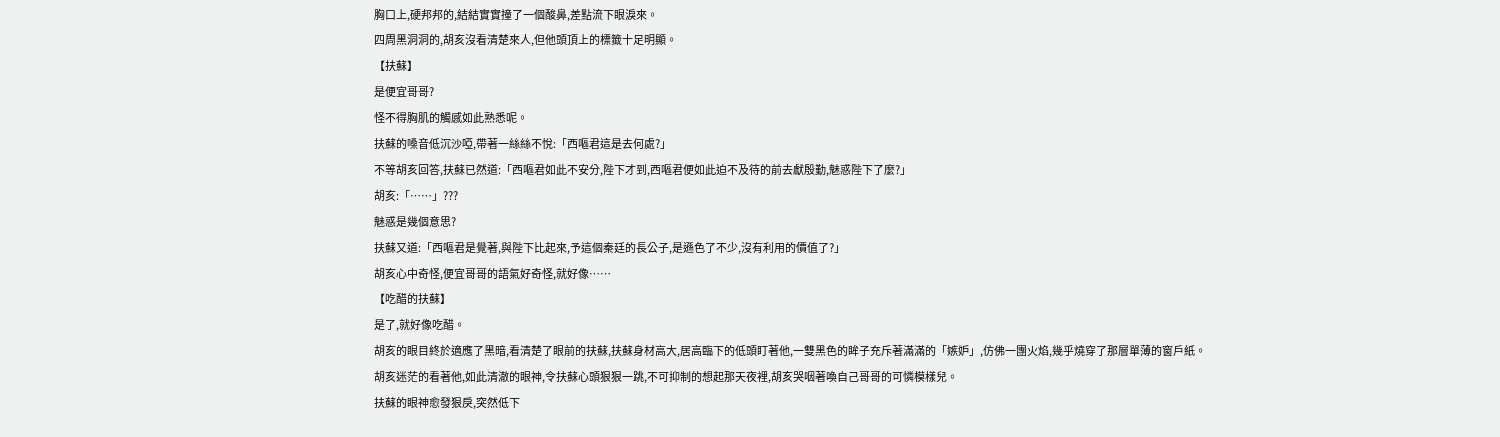胸口上,硬邦邦的,結結實實撞了一個酸鼻,差點流下眼淚來。
四周黑洞洞的,胡亥沒看清楚來人,但他頭頂上的標籤十足明顯。
【扶蘇】
是便宜哥哥?
怪不得胸肌的觸感如此熟悉呢。
扶蘇的嗓音低沉沙啞,帶著一絲絲不悅:「西嘔君這是去何處?」
不等胡亥回答,扶蘇已然道:「西嘔君如此不安分,陛下才到,西嘔君便如此迫不及待的前去獻殷勤,魅惑陛下了麼?」
胡亥:「……」???
魅惑是幾個意思?
扶蘇又道:「西嘔君是覺著,與陛下比起來,予這個秦廷的長公子,是遜色了不少,沒有利用的價值了?」
胡亥心中奇怪,便宜哥哥的語氣好奇怪,就好像……
【吃醋的扶蘇】
是了,就好像吃醋。
胡亥的眼目終於適應了黑暗,看清楚了眼前的扶蘇,扶蘇身材高大,居高臨下的低頭盯著他,一雙黑色的眸子充斥著滿滿的「嫉妒」,仿佛一團火焰,幾乎燒穿了那層單薄的窗戶紙。
胡亥迷茫的看著他,如此清澈的眼神,令扶蘇心頭狠狠一跳,不可抑制的想起那天夜裡,胡亥哭咽著喚自己哥哥的可憐模樣兒。
扶蘇的眼神愈發狠戾,突然低下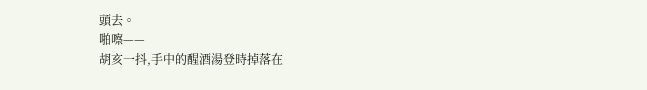頭去。
啪嚓——
胡亥一抖,手中的醒酒湯登時掉落在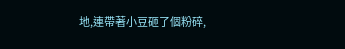地,連帶著小豆砸了個粉碎,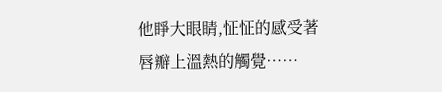他睜大眼睛,怔怔的感受著唇瓣上溫熱的觸覺……